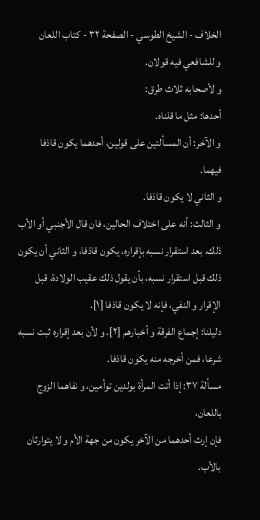الخلاف - الشيخ الطوسي - الصفحة ٣٢ - كتاب اللعان
و للشافعي فيه قولان.
و لأصحابه ثلاث طرق:
أحدها: مثل ما قلناه.
و الآخر: أن المسألتين على قولين، أحدهما يكون قاذفا فيهما.
و الثاني لا يكون قاذفا.
و الثالث: أنه على اختلاف الحالين، فان قال الأجنبي أو الأب ذلك، بعد استقرار نسبه بإقراره، يكون قاذفا، و الثاني أن يكون ذلك قبل استقرار نسبه، بأن يقول ذلك عقيب الولادة، قبل الإقرار و النفي، فإنه لا يكون قاذفا [١].
دليلنا: إجماع الفرقة و أخبارهم [٢]. و لأن بعد إقراره ثبت نسبه شرعا، فمن أخرجه منه يكون قاذفا.
مسألة ٣٧: إذا أتت المرأة بولدين توأمين، و نفاهما الزوج باللعان،
فإن إرث أحدهما من الآخر يكون من جهة الأم و لا يتوارثان بالأب.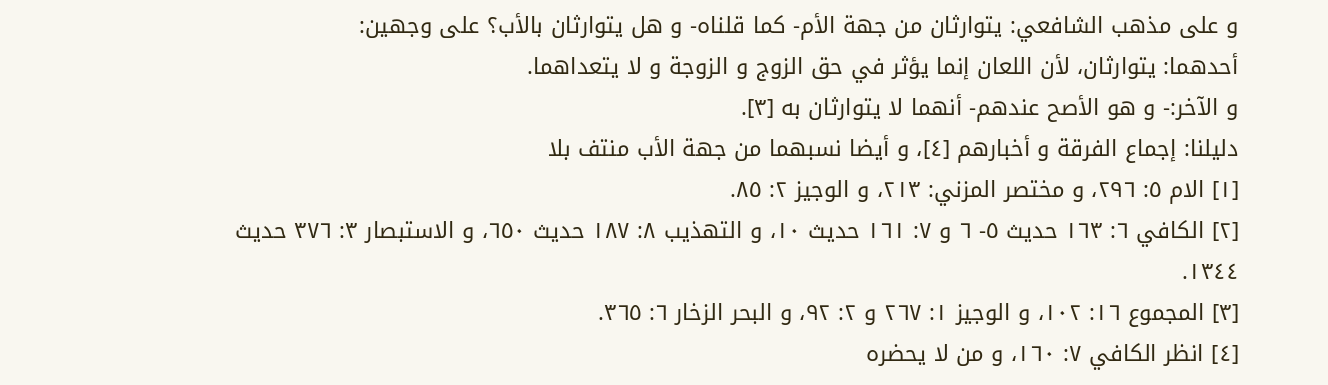و على مذهب الشافعي: يتوارثان من جهة الأم- كما قلناه- و هل يتوارثان بالأب؟ على وجهين:
أحدهما: يتوارثان، لأن اللعان إنما يؤثر في حق الزوج و الزوجة و لا يتعداهما.
و الآخر:- و هو الأصح عندهم- أنهما لا يتوارثان به [٣].
دليلنا: إجماع الفرقة و أخبارهم [٤]، و أيضا نسبهما من جهة الأب منتف بلا
[١] الام ٥: ٢٩٦، و مختصر المزني: ٢١٣، و الوجيز ٢: ٨٥.
[٢] الكافي ٦: ١٦٣ حديث ٥- ٦ و ٧: ١٦١ حديث ١٠، و التهذيب ٨: ١٨٧ حديث ٦٥٠، و الاستبصار ٣: ٣٧٦ حديث ١٣٤٤.
[٣] المجموع ١٦: ١٠٢، و الوجيز ١: ٢٦٧ و ٢: ٩٢، و البحر الزخار ٦: ٣٦٥.
[٤] انظر الكافي ٧: ١٦٠، و من لا يحضره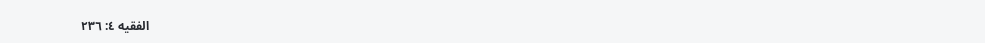الفقيه ٤: ٢٣٦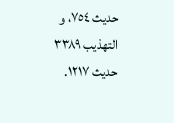حديث ٧٥٤، و التهذيب ٣٣٨٩ حديث ١٢١٧.